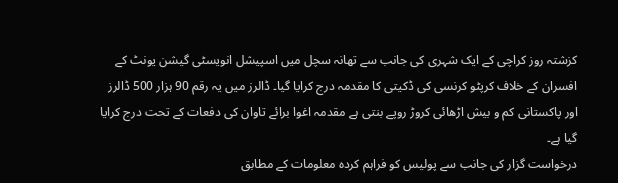کزشتہ روز کراچی کے ایک شہری کی جانب سے تھانہ سچل میں اسپیشل انویسٹی گیشن یونٹ کے افسران کے خلاف کرپٹو کرنسی کی ڈکیتی کا مقدمہ درج کرایا گیا۔ ڈالرز میں یہ رقم 90 ہزار 500 ڈالرز اور پاکستانی کم و بیش اڑھائی کروڑ روپے بنتی ہے مقدمہ اغوا برائے تاوان کی دفعات کے تحت درج کرایا گیا ہے۔
درخواست گزار کی جانب سے پولیس کو فراہم کردہ معلومات کے مطابق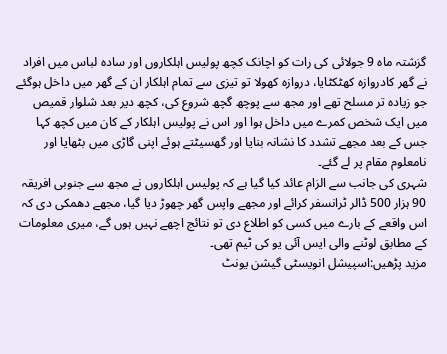گزشتہ ماہ 9 جولائی کی رات کو اچانک کچھ پولیس اہلکاروں اور سادہ لباس میں افراد نے گھر کادروازہ کھٹکٹایا، دروازہ کھولا تو تیزی سے تمام اہلکار ان کے گھر میں داخل ہوگئے جو زیادہ تر مسلح تھے اور مجھ سے پوچھ گچھ شروع کی، کچھ دیر بعد شلوار قمیص میں ایک شخص کمرے میں داخل ہوا اور اس نے پولیس اہلکار کے کان میں کچھ کہا جس کے بعد مجھے تشدد کا نشانہ بنایا اور گھسیٹتے ہوئے اپنی گاڑی میں بٹھایا اور نامعلوم مقام پر لے گئے۔
شہری کی جانب سے الزام عائد کیا گیا ہے کہ پولیس اہلکاروں نے مجھ سے جنوبی افریقہ 90 ہزار 500 ڈالر ٹرانسفر کرائے اور مجھے واپس گھر چھوڑ دیا گیا، مجھے دھمکی دی کہ اس واقعے کے بارے میں کسی کو اطلاع دی تو نتائج اچھے نہیں ہوں گے، میری معلومات کے مطابق لوٹنے والی ایس آئی یو کی ٹیم تھی۔
مزید پڑھیں:اسپیشل انویسٹی گیشن یونٹ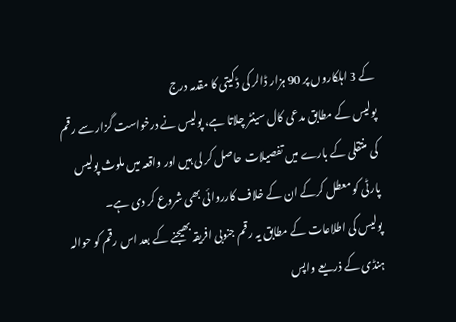کے 3 اہلکاروں پر 90 ہزار ڈالر کی ڈکیتی کا مقدمہ درج
پولیس کے مطابق مدعی کال سینٹر چلاتا ہے، پولیس نے درخواست گزار سے رقم کی منتقلی کے بارے میں تفصیلات حاصل کر لی ہیں اور واقعہ میں ملوث پولیس پارٹی کو معطل کرکے ان کے خلاف کارروائی بھی شروع کر دی ہے۔
پولیس کی اطلاعات کے مطابق یہ رقم جنوبی افریقہ بھیجنے کے بعد اس رقم کو حوالہ ہنڈی کے ذریعے واپس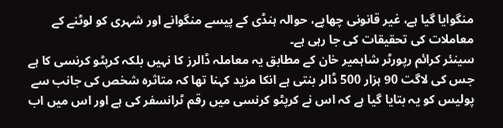منگوایا گیا ہے، غیر قانونی چھاپے، حوالہ ہنڈی کے پیسے منگوانے اور شہری کو لوٹنے کے معاملات کی تحقیقات کی جا رہی ہے۔
سینئر کرائم رپورٹر شاہمیر خان کے مطابق یہ معاملہ ڈالرز کا نہیں بلکہ کرپٹو کرنسی کا ہے جس کی لاگت 90 ہزار 500 ڈالر بنتی ہے انکا مزید کہنا تھا کہ متاثرہ شخص کی جانب سے پولیس کو یہ بتایا گیا ہے کہ اس نے کرپٹو کرنسی میں رقم ٹرانسفر کی ہے اور اس میں اب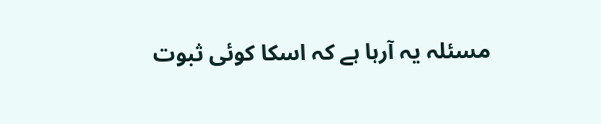مسئلہ یہ آرہا ہے کہ اسکا کوئی ثبوت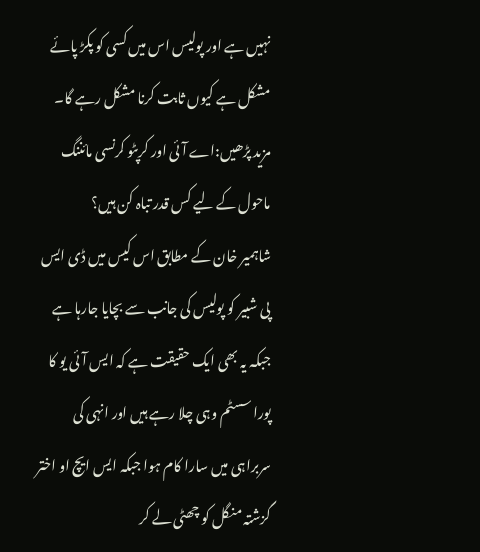نہیں ہے اور پولیس اس میں کسی کو پکڑ پائے مشکل ہے کیوں ثابت کرنا مشکل رہے گا۔
مزید پڑھیں:اے آئی اور کرپٹو کرنسی مائننگ ماحول کے لیے کس قدر تباہ کن ہیں؟
شاہمیر خان کے مطابق اس کیس میں ڈی ایس پی شبیر کو پولیس کی جانب سے بچایا جارہا ہے جبکہ یہ بھی ایک حقیقت ہے کہ ایس آئی یو کا پورا سسٹم وہی چلا رہے ہیں اور انہی کی سربراہی میں سارا کام ہوا جبکہ ایس ایچ او اختر گزشتہ منگل کو چھٹی لے کر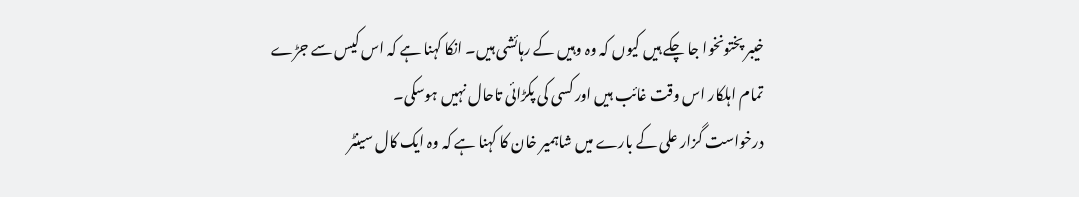خیبر پختونخوا جا چکے ہیں کیوں کہ وہ وہیں کے رہائشی ہیں۔ انکا کہنا ہے کہ اس کیس سے جڑے تمام اہلکار اس وقت غائب ہیں اور کسی کی پکڑائی تاحال نہیں ہوسکی۔
درخواست گزار علی کے بارے میں شاہمیر خان کا کہنا ہے کہ وہ ایک کال سینٹر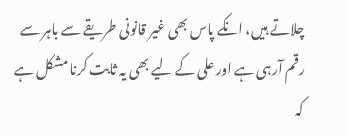چلاتے ہیں، انکے پاس بھی غیر قانونی طریقے سے باہر سے رقم آرہی ہے اور علی کے لیے بھی یہ ثابت کرنا مشکل ہے کہ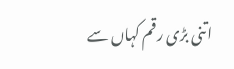اتنی بڑی رقم کہاں سے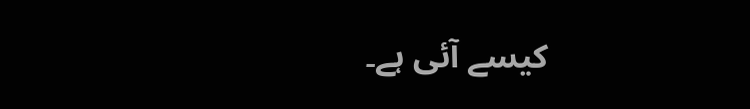کیسے آئی ہے۔